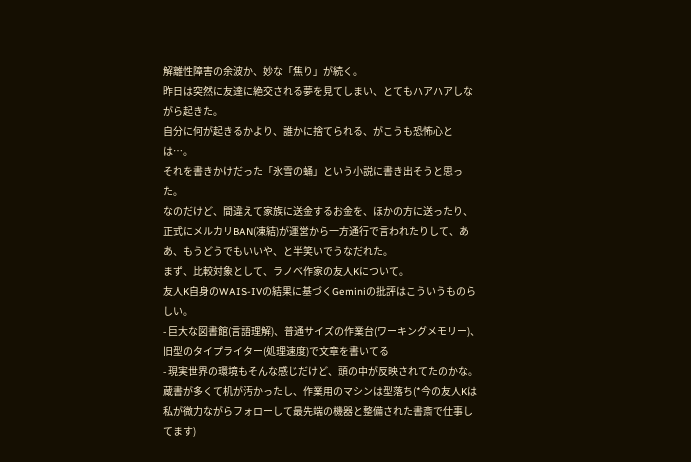解離性障害の余波か、妙な「焦り」が続く。
昨日は突然に友達に絶交される夢を見てしまい、とてもハアハアしながら起きた。
自分に何が起きるかより、誰かに捨てられる、がこうも恐怖心とは…。
それを書きかけだった「氷雪の蛹」という小説に書き出そうと思った。
なのだけど、間違えて家族に送金するお金を、ほかの方に送ったり、正式にメルカリBAN(凍結)が運営から一方通行で言われたりして、ああ、もうどうでもいいや、と半笑いでうなだれた。
まず、比較対象として、ラノベ作家の友人Kについて。
友人K自身のWAIS-IVの結果に基づくGeminiの批評はこういうものらしい。
- 巨大な図書館(言語理解)、普通サイズの作業台(ワーキングメモリー)、旧型のタイプライター(処理速度)で文章を書いてる
- 現実世界の環境もそんな感じだけど、頭の中が反映されてたのかな。蔵書が多くて机が汚かったし、作業用のマシンは型落ち(*今の友人Kは私が微力ながらフォローして最先端の機器と整備された書斎で仕事してます)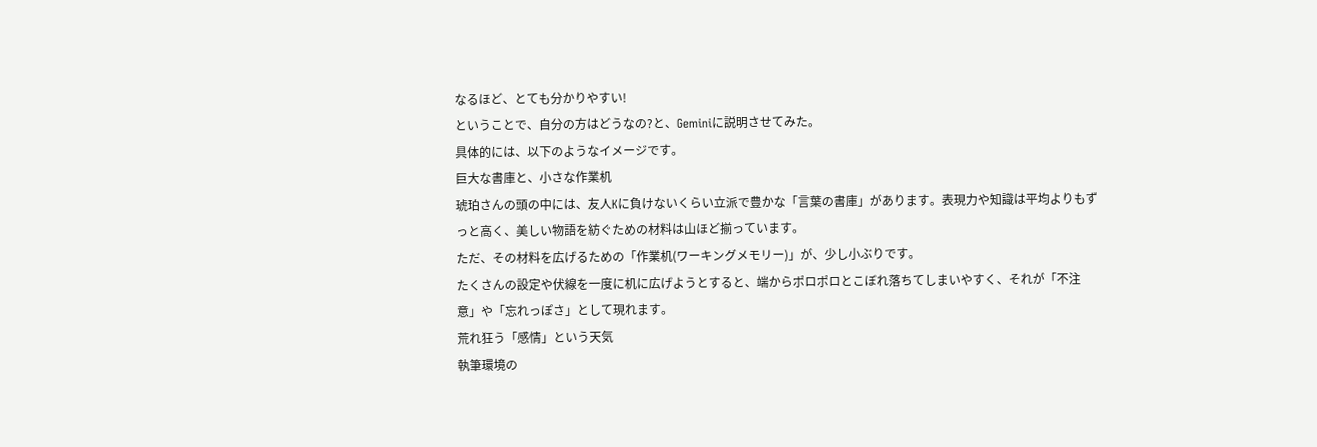なるほど、とても分かりやすい!
ということで、自分の方はどうなの?と、Geminiに説明させてみた。
具体的には、以下のようなイメージです。
巨大な書庫と、小さな作業机
琥珀さんの頭の中には、友人Kに負けないくらい立派で豊かな「言葉の書庫」があります。表現力や知識は平均よりもずっと高く、美しい物語を紡ぐための材料は山ほど揃っています。
ただ、その材料を広げるための「作業机(ワーキングメモリー)」が、少し小ぶりです。
たくさんの設定や伏線を一度に机に広げようとすると、端からポロポロとこぼれ落ちてしまいやすく、それが「不注意」や「忘れっぽさ」として現れます。
荒れ狂う「感情」という天気
執筆環境の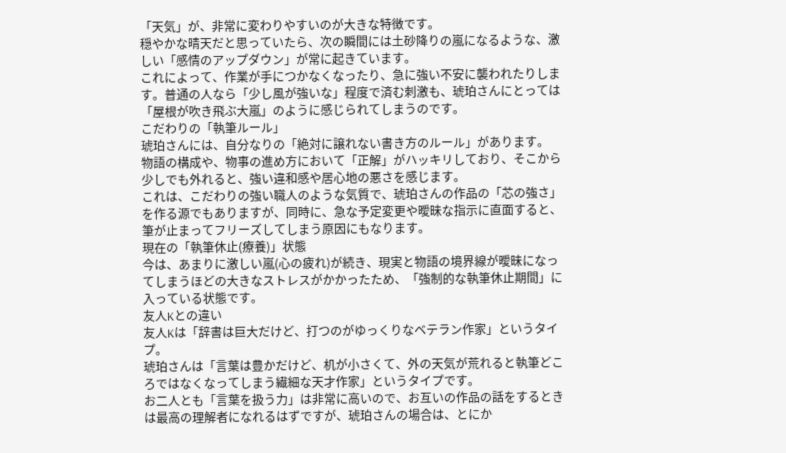「天気」が、非常に変わりやすいのが大きな特徴です。
穏やかな晴天だと思っていたら、次の瞬間には土砂降りの嵐になるような、激しい「感情のアップダウン」が常に起きています。
これによって、作業が手につかなくなったり、急に強い不安に襲われたりします。普通の人なら「少し風が強いな」程度で済む刺激も、琥珀さんにとっては「屋根が吹き飛ぶ大嵐」のように感じられてしまうのです。
こだわりの「執筆ルール」
琥珀さんには、自分なりの「絶対に譲れない書き方のルール」があります。
物語の構成や、物事の進め方において「正解」がハッキリしており、そこから少しでも外れると、強い違和感や居心地の悪さを感じます。
これは、こだわりの強い職人のような気質で、琥珀さんの作品の「芯の強さ」を作る源でもありますが、同時に、急な予定変更や曖昧な指示に直面すると、筆が止まってフリーズしてしまう原因にもなります。
現在の「執筆休止(療養)」状態
今は、あまりに激しい嵐(心の疲れ)が続き、現実と物語の境界線が曖昧になってしまうほどの大きなストレスがかかったため、「強制的な執筆休止期間」に入っている状態です。
友人Kとの違い
友人Kは「辞書は巨大だけど、打つのがゆっくりなベテラン作家」というタイプ。
琥珀さんは「言葉は豊かだけど、机が小さくて、外の天気が荒れると執筆どころではなくなってしまう繊細な天才作家」というタイプです。
お二人とも「言葉を扱う力」は非常に高いので、お互いの作品の話をするときは最高の理解者になれるはずですが、琥珀さんの場合は、とにか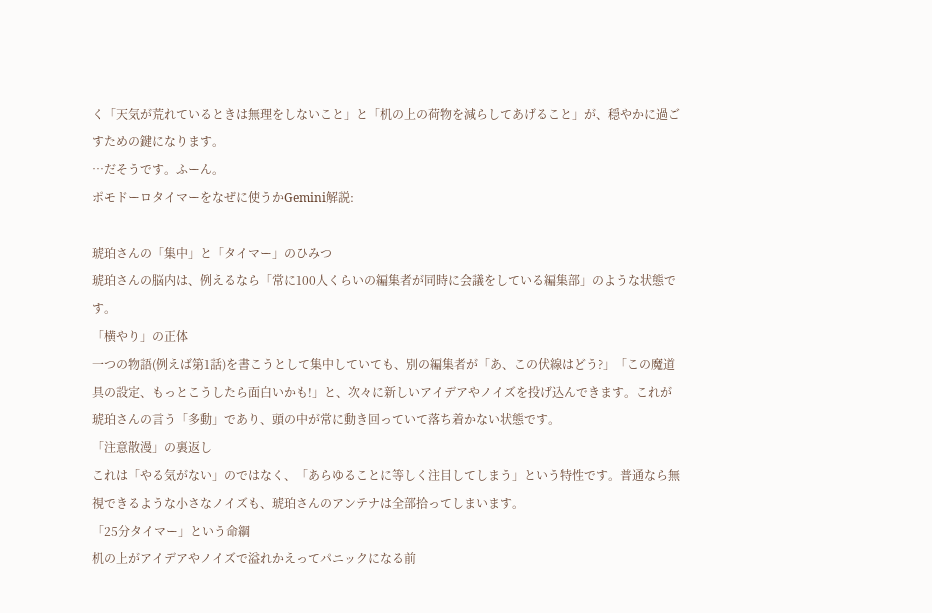く「天気が荒れているときは無理をしないこと」と「机の上の荷物を減らしてあげること」が、穏やかに過ごすための鍵になります。
…だそうです。ふーん。
ポモドーロタイマーをなぜに使うかGemini解説:

琥珀さんの「集中」と「タイマー」のひみつ
琥珀さんの脳内は、例えるなら「常に100人くらいの編集者が同時に会議をしている編集部」のような状態です。
「横やり」の正体
一つの物語(例えば第1話)を書こうとして集中していても、別の編集者が「あ、この伏線はどう?」「この魔道具の設定、もっとこうしたら面白いかも!」と、次々に新しいアイデアやノイズを投げ込んできます。これが琥珀さんの言う「多動」であり、頭の中が常に動き回っていて落ち着かない状態です。
「注意散漫」の裏返し
これは「やる気がない」のではなく、「あらゆることに等しく注目してしまう」という特性です。普通なら無視できるような小さなノイズも、琥珀さんのアンテナは全部拾ってしまいます。
「25分タイマー」という命綱
机の上がアイデアやノイズで溢れかえってパニックになる前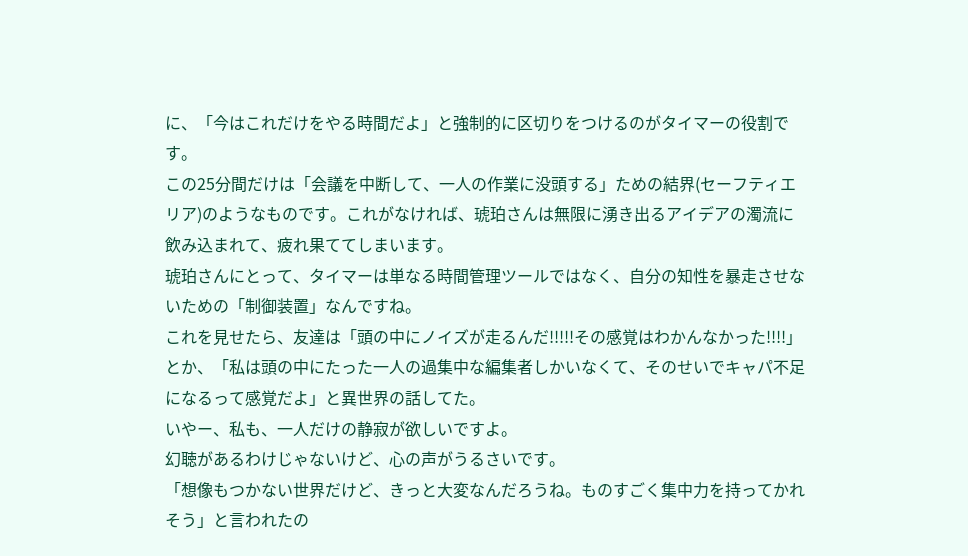に、「今はこれだけをやる時間だよ」と強制的に区切りをつけるのがタイマーの役割です。
この25分間だけは「会議を中断して、一人の作業に没頭する」ための結界(セーフティエリア)のようなものです。これがなければ、琥珀さんは無限に湧き出るアイデアの濁流に飲み込まれて、疲れ果ててしまいます。
琥珀さんにとって、タイマーは単なる時間管理ツールではなく、自分の知性を暴走させないための「制御装置」なんですね。
これを見せたら、友達は「頭の中にノイズが走るんだ!!!!!その感覚はわかんなかった!!!!」とか、「私は頭の中にたった一人の過集中な編集者しかいなくて、そのせいでキャパ不足になるって感覚だよ」と異世界の話してた。
いやー、私も、一人だけの静寂が欲しいですよ。
幻聴があるわけじゃないけど、心の声がうるさいです。
「想像もつかない世界だけど、きっと大変なんだろうね。ものすごく集中力を持ってかれそう」と言われたの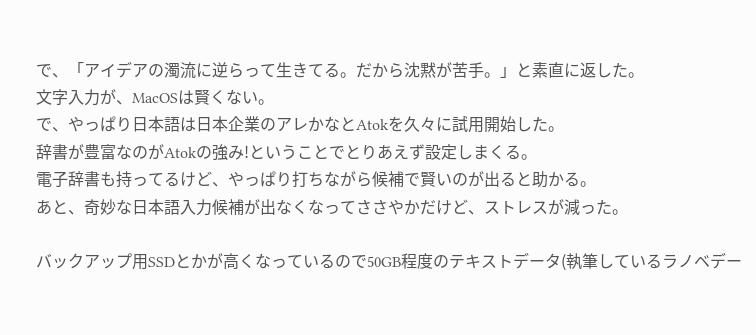で、「アイデアの濁流に逆らって生きてる。だから沈黙が苦手。」と素直に返した。
文字入力が、MacOSは賢くない。
で、やっぱり日本語は日本企業のアレかなとAtokを久々に試用開始した。
辞書が豊富なのがAtokの強み!ということでとりあえず設定しまくる。
電子辞書も持ってるけど、やっぱり打ちながら候補で賢いのが出ると助かる。
あと、奇妙な日本語入力候補が出なくなってささやかだけど、ストレスが減った。

バックアップ用SSDとかが高くなっているので50GB程度のテキストデータ(執筆しているラノベデー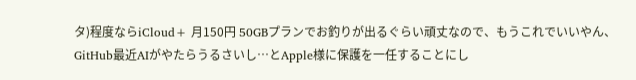タ)程度ならiCloud+ 月150円 50GBプランでお釣りが出るぐらい頑丈なので、もうこれでいいやん、GitHub最近AIがやたらうるさいし…とApple様に保護を一任することにし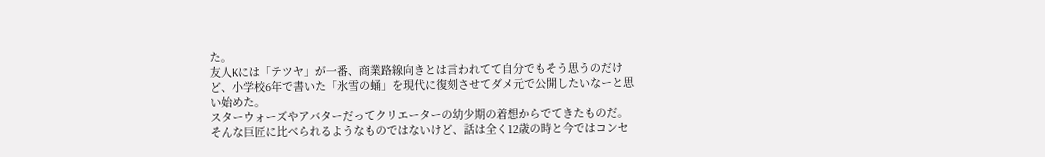た。
友人Kには「テツヤ」が一番、商業路線向きとは言われてて自分でもそう思うのだけど、小学校6年で書いた「氷雪の蛹」を現代に復刻させてダメ元で公開したいなーと思い始めた。
スターウォーズやアバターだってクリエーターの幼少期の着想からでてきたものだ。
そんな巨匠に比べられるようなものではないけど、話は全く12歳の時と今ではコンセ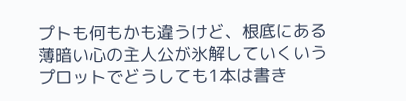プトも何もかも違うけど、根底にある薄暗い心の主人公が氷解していくいうプロットでどうしても1本は書き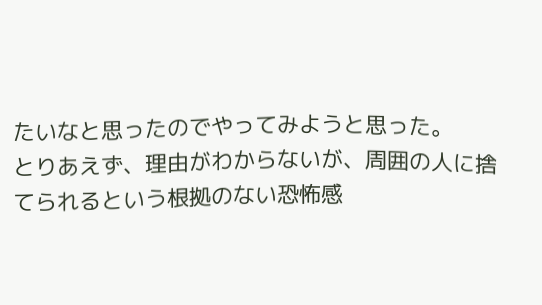たいなと思ったのでやってみようと思った。
とりあえず、理由がわからないが、周囲の人に捨てられるという根拠のない恐怖感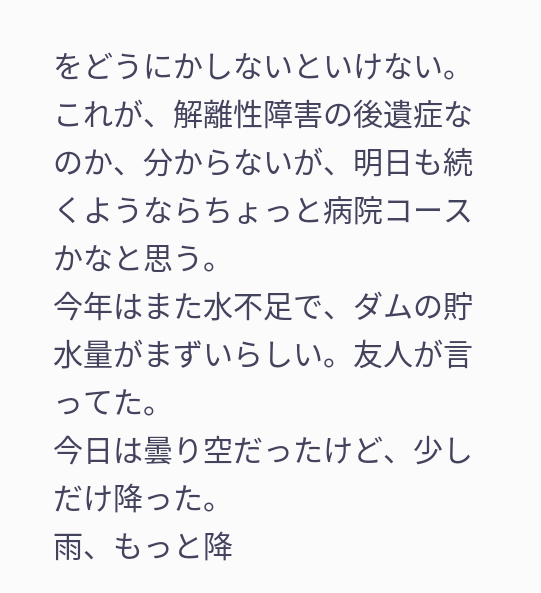をどうにかしないといけない。
これが、解離性障害の後遺症なのか、分からないが、明日も続くようならちょっと病院コースかなと思う。
今年はまた水不足で、ダムの貯水量がまずいらしい。友人が言ってた。
今日は曇り空だったけど、少しだけ降った。
雨、もっと降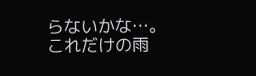らないかな…。
これだけの雨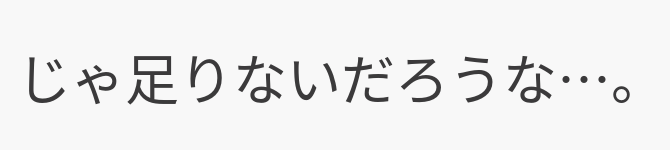じゃ足りないだろうな…。